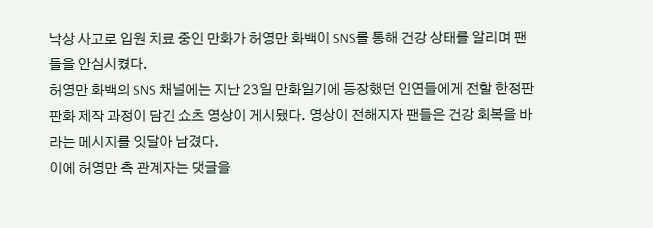낙상 사고로 입원 치료 중인 만화가 허영만 화백이 SNS를 통해 건강 상태를 알리며 팬들을 안심시켰다.
허영만 화백의 SNS 채널에는 지난 23일 만화일기에 등장했던 인연들에게 전할 한정판 판화 제작 과정이 담긴 쇼츠 영상이 게시됐다. 영상이 전해지자 팬들은 건강 회복을 바라는 메시지를 잇달아 남겼다.
이에 허영만 측 관계자는 댓글을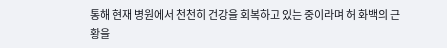통해 현재 병원에서 천천히 건강을 회복하고 있는 중이라며 허 화백의 근황을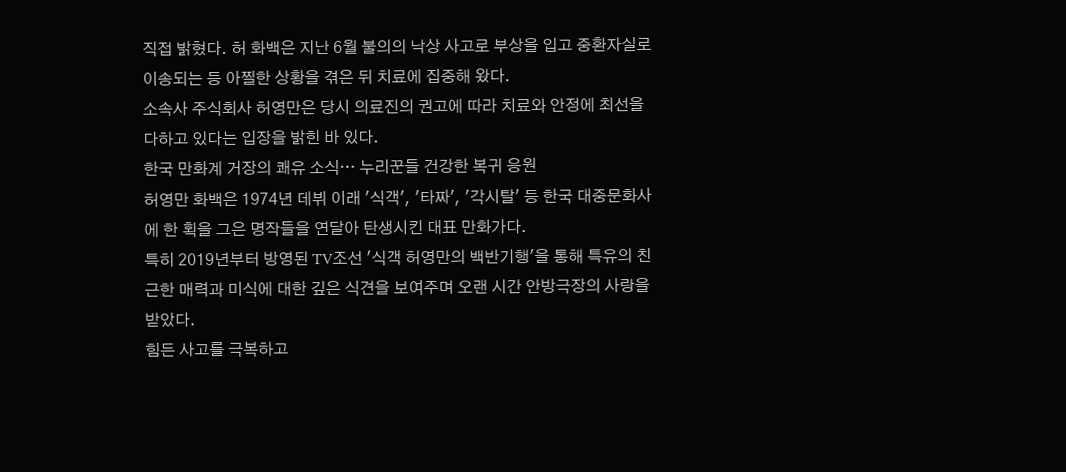직접 밝혔다. 허 화백은 지난 6월 불의의 낙상 사고로 부상을 입고 중환자실로 이송되는 등 아찔한 상황을 겪은 뒤 치료에 집중해 왔다.
소속사 주식회사 허영만은 당시 의료진의 권고에 따라 치료와 안정에 최선을 다하고 있다는 입장을 밝힌 바 있다.
한국 만화계 거장의 쾌유 소식… 누리꾼들 건강한 복귀 응원
허영만 화백은 1974년 데뷔 이래 '식객', '타짜', '각시탈' 등 한국 대중문화사에 한 획을 그은 명작들을 연달아 탄생시킨 대표 만화가다.
특히 2019년부터 방영된 TV조선 '식객 허영만의 백반기행'을 통해 특유의 친근한 매력과 미식에 대한 깊은 식견을 보여주며 오랜 시간 안방극장의 사랑을 받았다.
힘든 사고를 극복하고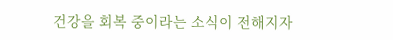건강을 회복 중이라는 소식이 전해지자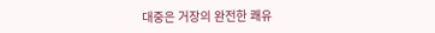대중은 거장의 완전한 쾌유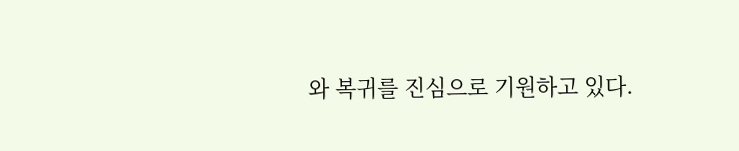와 복귀를 진심으로 기원하고 있다.